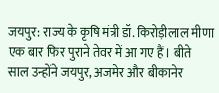जयपुर: राज्य के कृषि मंत्री डॉ. किरोड़ीलाल मीणा एक बार फिर पुराने तेवर में आ गए हैं। बीते साल उन्होंने जयपुर, अजमेर और बीकानेर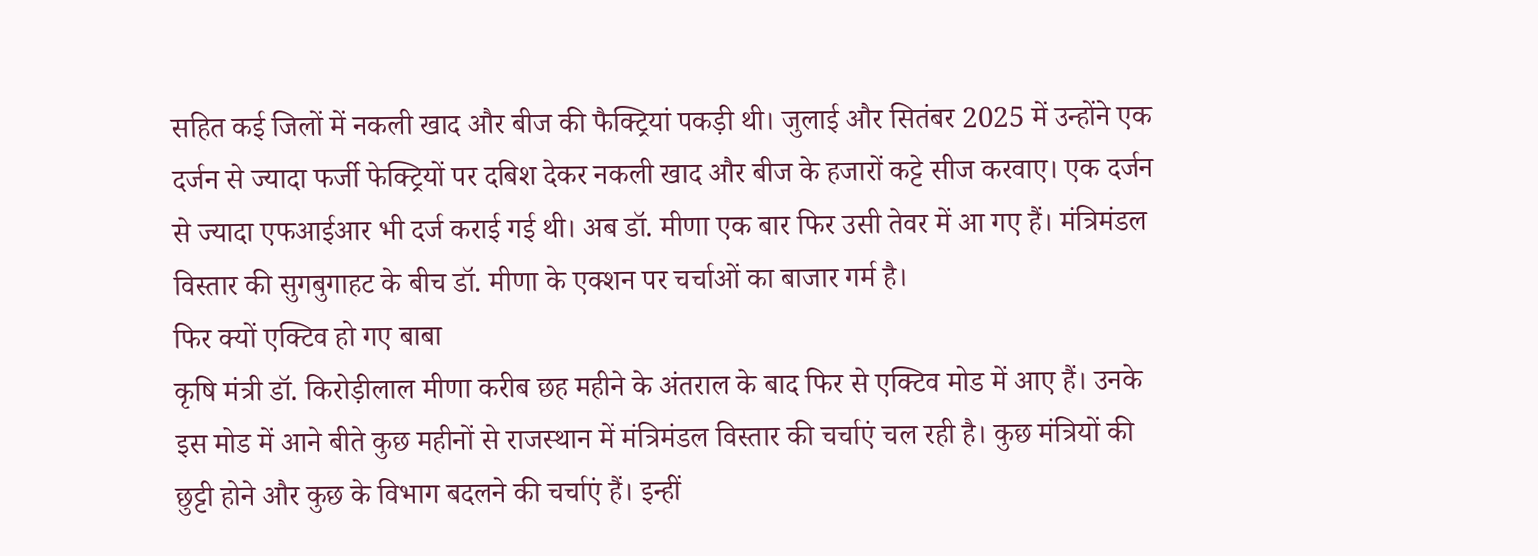सहित कई जिलों में नकली खाद और बीज की फैक्ट्रियां पकड़ी थी। जुलाई और सितंबर 2025 में उन्होंने एक दर्जन से ज्यादा फर्जी फेक्ट्रियों पर दबिश देकर नकली खाद और बीज के हजारों कट्टे सीज करवाए। एक दर्जन से ज्यादा एफआईआर भी दर्ज कराई गई थी। अब डॉ. मीणा एक बार फिर उसी तेवर में आ गए हैं। मंत्रिमंडल विस्तार की सुगबुगाहट के बीच डॉ. मीणा के एक्शन पर चर्चाओं का बाजार गर्म है।
फिर क्यों एक्टिव हो गए बाबा
कृषि मंत्री डॉ. किरोड़ीलाल मीणा करीब छह महीने के अंतराल के बाद फिर से एक्टिव मोड में आए हैं। उनके इस मोड में आने बीते कुछ महीनों से राजस्थान में मंत्रिमंडल विस्तार की चर्चाएं चल रही है। कुछ मंत्रियों की छुट्टी होने और कुछ के विभाग बदलने की चर्चाएं हैं। इन्हीं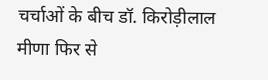चर्चाओं के बीच डॉ. किरोड़ीलाल मीणा फिर से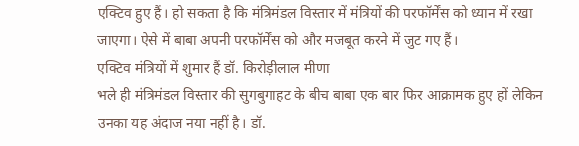एक्टिव हुए हैं। हो सकता है कि मंत्रिमंडल विस्तार में मंत्रियों की परफॉर्मेंस को ध्यान में रखा जाएगा। ऐसे में बाबा अपनी परफॉर्मेंस को और मजबूत करने में जुट गए हैं।
एक्टिव मंत्रियों में शुमार हैं डॉ. किरोड़ीलाल मीणा
भले ही मंत्रिमंडल विस्तार की सुगबुगाहट के बीच बाबा एक बार फिर आक्रामक हुए हों लेकिन उनका यह अंदाज नया नहीं है। डॉ.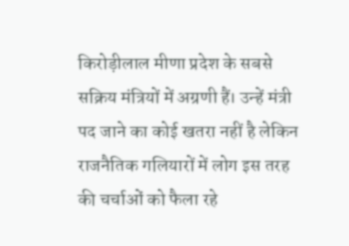किरोड़ीलाल मीणा प्रदेश के सबसे सक्रिय मंत्रियों में अग्रणी हैं। उन्हें मंत्री पद जाने का कोई खतरा नहीं है लेकिन राजनैतिक गलियारों में लोग इस तरह की चर्चाओं को फैला रहे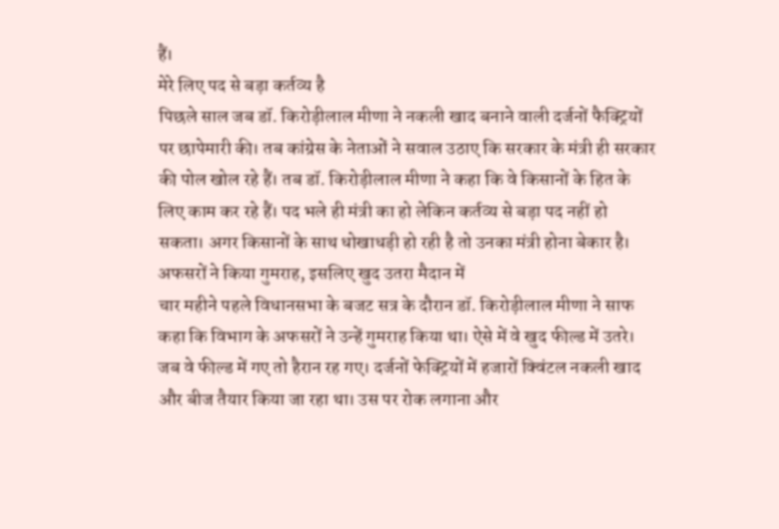हैं।
मेरे लिए पद से बड़ा कर्तव्य है
पिछले साल जब डॉ. किरोड़ीलाल मीणा ने नकली खाद बनाने वाली दर्जनों फैक्ट्रियों पर छापेमारी की। तब कांग्रेस के नेताओं ने सवाल उठाए कि सरकार के मंत्री ही सरकार की पोल खोल रहे हैं। तब डॉ. किरोड़ीलाल मीणा ने कहा कि वे किसानों के हित के लिए काम कर रहे हैं। पद भले ही मंत्री का हो लेकिन कर्तव्य से बड़ा पद नहीं हो सकता। अगर किसानों के साथ धोखाधड़ी हो रही है तो उनका मंत्री होना बेकार है।
अफसरों ने किया गुमराह, इसलिए खुद उतरा मैदान में
चार महीने पहले विधानसभा के बजट सत्र के दौरान डॉ. किरोड़ीलाल मीणा ने साफ कहा कि विभाग के अफसरों ने उन्हें गुमराह किया था। ऐसे में वे खुद फील्ड में उतरे। जब वे फील्ड में गए तो हैरान रह गए। दर्जनों फेक्ट्रियों में हजारों क्विंटल नकली खाद और बीज तैयार किया जा रहा था। उस पर रोक लगाना और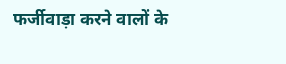फर्जीवाड़ा करने वालों के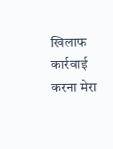खिलाफ कार्रवाई करना मेरा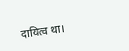दायित्व था।